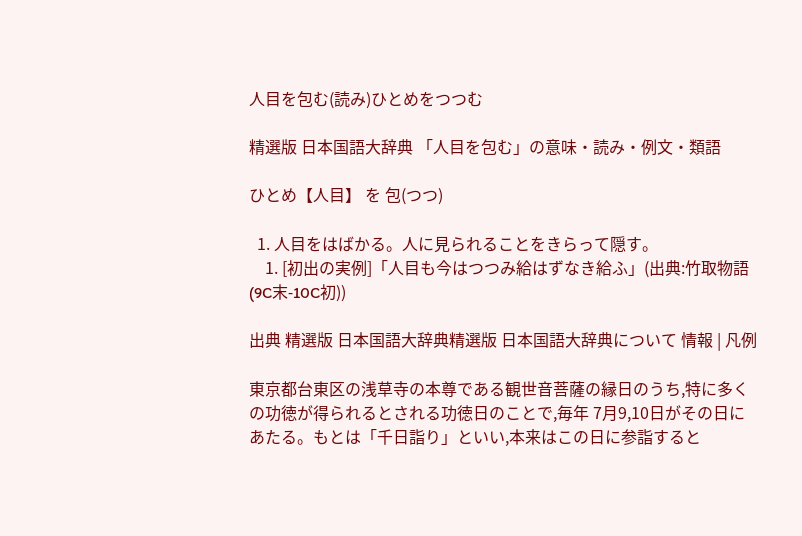人目を包む(読み)ひとめをつつむ

精選版 日本国語大辞典 「人目を包む」の意味・読み・例文・類語

ひとめ【人目】 を 包(つつ)

  1. 人目をはばかる。人に見られることをきらって隠す。
    1. [初出の実例]「人目も今はつつみ給はずなき給ふ」(出典:竹取物語(9C末‐10C初))

出典 精選版 日本国語大辞典精選版 日本国語大辞典について 情報 | 凡例

東京都台東区の浅草寺の本尊である観世音菩薩の縁日のうち,特に多くの功徳が得られるとされる功徳日のことで,毎年 7月9,10日がその日にあたる。もとは「千日詣り」といい,本来はこの日に参詣すると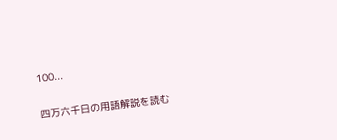100...

四万六千日の用語解説を読む